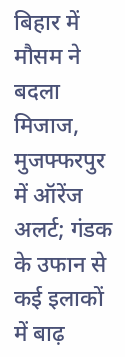बिहार में मौसम ने बदला मिजाज, मुजफ्फरपुर में ऑरेंज अलर्ट; गंडक के उफान से कई इलाकों में बाढ़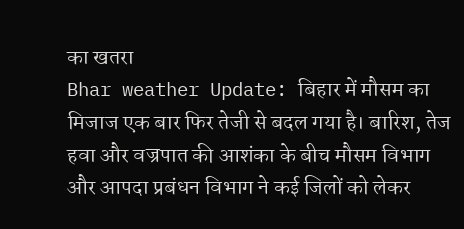का खतरा
Bhar weather Update: बिहार में मौसम का मिजाज एक बार फिर तेजी से बदल गया है। बारिश, तेज हवा और वज्रपात की आशंका के बीच मौसम विभाग और आपदा प्रबंधन विभाग ने कई जिलों को लेकर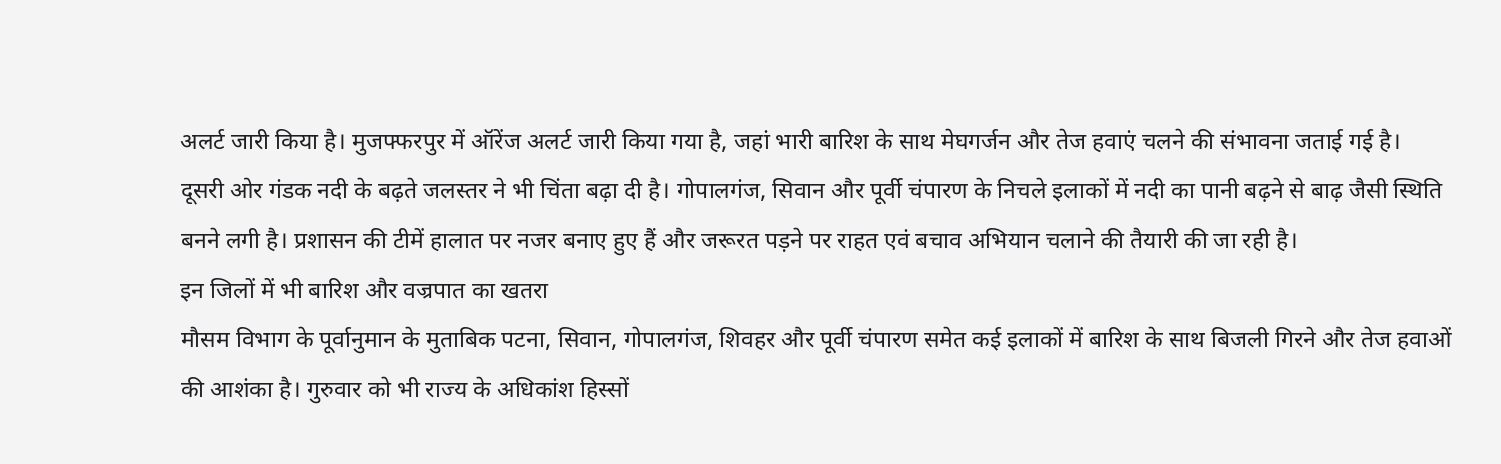अलर्ट जारी किया है। मुजफ्फरपुर में ऑरेंज अलर्ट जारी किया गया है, जहां भारी बारिश के साथ मेघगर्जन और तेज हवाएं चलने की संभावना जताई गई है।
दूसरी ओर गंडक नदी के बढ़ते जलस्तर ने भी चिंता बढ़ा दी है। गोपालगंज, सिवान और पूर्वी चंपारण के निचले इलाकों में नदी का पानी बढ़ने से बाढ़ जैसी स्थिति बनने लगी है। प्रशासन की टीमें हालात पर नजर बनाए हुए हैं और जरूरत पड़ने पर राहत एवं बचाव अभियान चलाने की तैयारी की जा रही है।
इन जिलों में भी बारिश और वज्रपात का खतरा
मौसम विभाग के पूर्वानुमान के मुताबिक पटना, सिवान, गोपालगंज, शिवहर और पूर्वी चंपारण समेत कई इलाकों में बारिश के साथ बिजली गिरने और तेज हवाओं की आशंका है। गुरुवार को भी राज्य के अधिकांश हिस्सों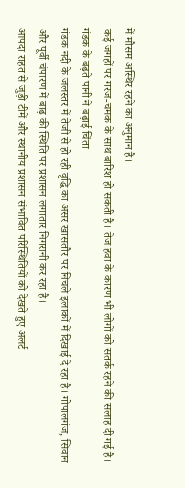में मौसम अस्थिर रहने का अनुमान है।
कई जगहों पर गरज-चमक के साथ बारिश हो सकती है। तेज हवा के कारण भी लोगों को सतर्क रहने की सलाह दी गई है।
गंडक के बढ़ते पानी ने बढ़ाई चिंता
गंडक नदी के जलस्तर में तेजी से हो रही वृद्धि का असर खासतौर पर निचले इलाकों में दिखाई दे रहा है। गोपालगंज, सिवान और पूर्वी चंपारण में बाढ़ की स्थिति पर प्रशासन लगातार निगरानी कर रहा है।
आपदा राहत से जुड़ी टीमें और स्थानीय प्रशासन संभावित परिस्थितियों को देखते हुए अलर्ट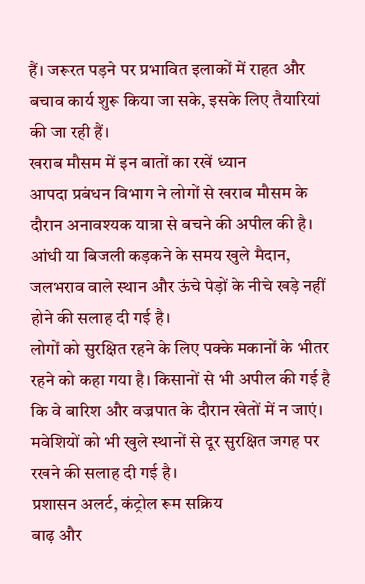हैं। जरूरत पड़ने पर प्रभावित इलाकों में राहत और बचाव कार्य शुरू किया जा सके, इसके लिए तैयारियां की जा रही हैं।
खराब मौसम में इन बातों का रखें ध्यान
आपदा प्रबंधन विभाग ने लोगों से खराब मौसम के दौरान अनावश्यक यात्रा से बचने की अपील की है। आंधी या बिजली कड़कने के समय खुले मैदान, जलभराव वाले स्थान और ऊंचे पेड़ों के नीचे खड़े नहीं होने की सलाह दी गई है।
लोगों को सुरक्षित रहने के लिए पक्के मकानों के भीतर रहने को कहा गया है। किसानों से भी अपील की गई है कि वे बारिश और वज्रपात के दौरान खेतों में न जाएं। मवेशियों को भी खुले स्थानों से दूर सुरक्षित जगह पर रखने की सलाह दी गई है।
प्रशासन अलर्ट, कंट्रोल रूम सक्रिय
बाढ़ और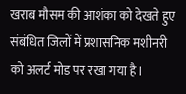खराब मौसम की आशंका को देखते हुए संबंधित जिलों में प्रशासनिक मशीनरी को अलर्ट मोड पर रखा गया है।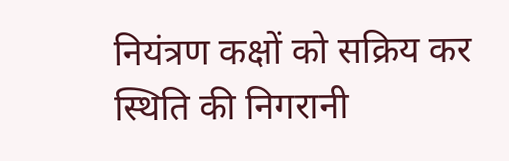नियंत्रण कक्षों को सक्रिय कर स्थिति की निगरानी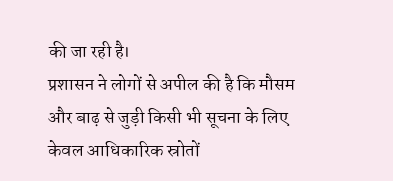की जा रही है।
प्रशासन ने लोगों से अपील की है कि मौसम और बाढ़ से जुड़ी किसी भी सूचना के लिए केवल आधिकारिक स्रोतों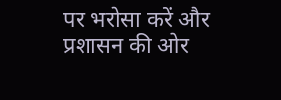पर भरोसा करें और प्रशासन की ओर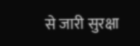से जारी सुरक्षा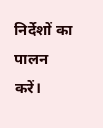निर्देशों का पालन करें।